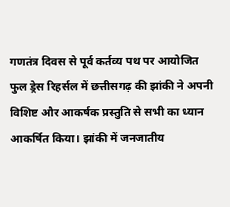गणतंत्र दिवस से पूर्व कर्तव्य पथ पर आयोजित फुल ड्रेस रिहर्सल में छत्तीसगढ़ की झांकी ने अपनी विशिष्ट और आकर्षक प्रस्तुति से सभी का ध्यान आकर्षित किया। झांकी में जनजातीय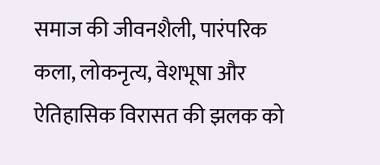समाज की जीवनशैली, पारंपरिक कला, लोकनृत्य, वेशभूषा और ऐतिहासिक विरासत की झलक को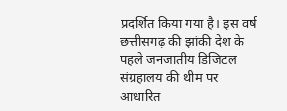प्रदर्शित किया गया है। इस वर्ष छत्तीसगढ़ की झांकी देश के पहले जनजातीय डिजिटल संग्रहालय की थीम पर आधारित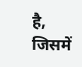है, जिसमें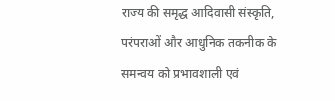राज्य की समृद्ध आदिवासी संस्कृति, परंपराओं और आधुनिक तकनीक के समन्वय को प्रभावशाली एवं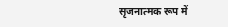सृजनात्मक रूप में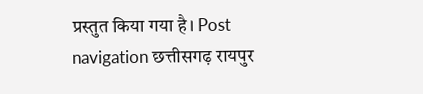प्रस्तुत किया गया है। Post navigation छत्तीसगढ़ रायपुर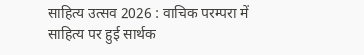साहित्य उत्सव 2026 : वाचिक परम्परा में साहित्य पर हुई सार्थक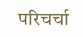परिचर्चा